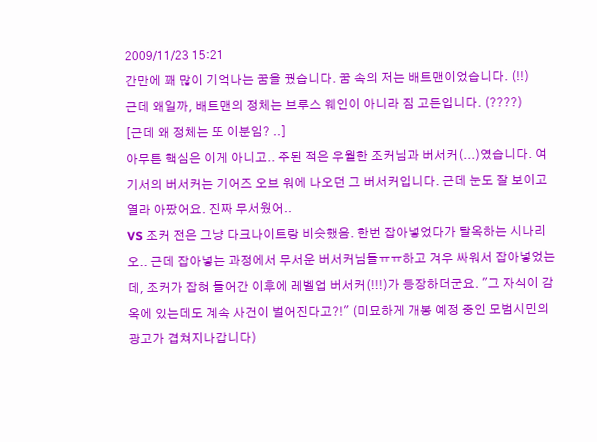2009/11/23 15:21
간만에 꽤 많이 기억나는 꿈을 꿨습니다. 꿈 속의 저는 배트맨이었습니다. (!!)
근데 왜일까, 배트맨의 정체는 브루스 웨인이 아니라 짐 고든입니다. (????)
[근데 왜 정체는 또 이분임? ..]
아무튼 핵심은 이게 아니고.. 주된 적은 우월한 조커님과 버서커(...)였습니다. 여기서의 버서커는 기어즈 오브 워에 나오던 그 버서커입니다. 근데 눈도 잘 보이고 열라 아팠어요. 진짜 무서웠어..
VS 조커 전은 그냥 다크나이트랑 비슷했음. 한번 잡아넣었다가 탈옥하는 시나리오.. 근데 잡아넣는 과정에서 무서운 버서커님들ㅠㅠ하고 겨우 싸워서 잡아넣었는데, 조커가 잡혀 들어간 이후에 레벨업 버서커(!!!)가 등장하더군요. "그 자식이 감옥에 있는데도 계속 사건이 벌어진다고?!" (미묘하게 개봉 예정 중인 모범시민의 광고가 겹쳐지나갑니다)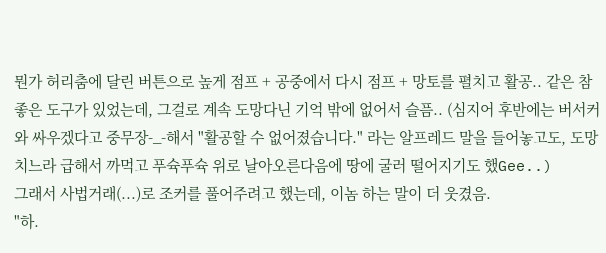뭔가 허리춤에 달린 버튼으로 높게 점프 + 공중에서 다시 점프 + 망토를 펼치고 활공.. 같은 참 좋은 도구가 있었는데, 그걸로 계속 도망다닌 기억 밖에 없어서 슬픔.. (심지어 후반에는 버서커와 싸우겠다고 중무장-_-해서 "활공할 수 없어졌습니다." 라는 알프레드 말을 들어놓고도, 도망치느라 급해서 까먹고 푸슉푸슉 위로 날아오른다음에 땅에 굴러 떨어지기도 했Gee..)
그래서 사법거래(...)로 조커를 풀어주려고 했는데, 이놈 하는 말이 더 웃겼음.
"하.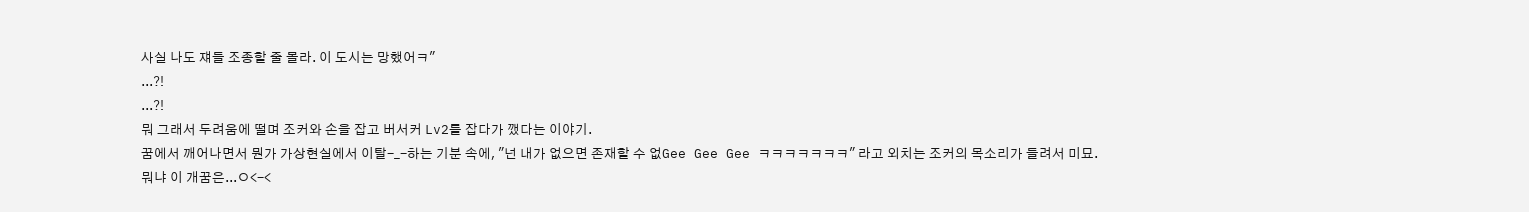사실 나도 쟤들 조종할 줄 몰라. 이 도시는 망했어ㅋ"
...?!
...?!
뭐 그래서 두려움에 떨며 조커와 손을 잡고 버서커 Lv2를 잡다가 깼다는 이야기.
꿈에서 깨어나면서 뭔가 가상현실에서 이탈-_-하는 기분 속에, "넌 내가 없으면 존재할 수 없Gee Gee Gee ㅋㅋㅋㅋㅋㅋㅋ" 라고 외치는 조커의 목소리가 들려서 미묘.
뭐냐 이 개꿈은...ㅇ<-<